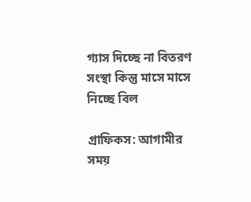গ্যাস দিচ্ছে না বিতরণ সংস্থা কিন্তু মাসে মাসে নিচ্ছে বিল

গ্রাফিকস: আগামীর সময়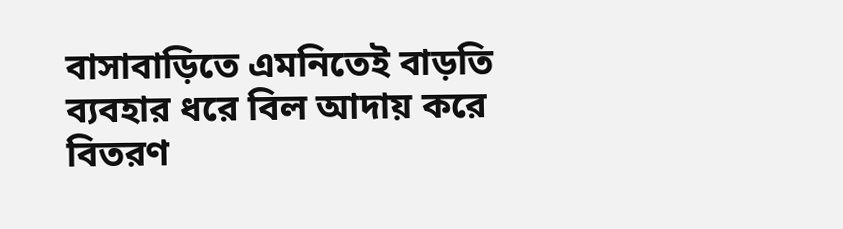বাসাবাড়িতে এমনিতেই বাড়তি ব্যবহার ধরে বিল আদায় করে বিতরণ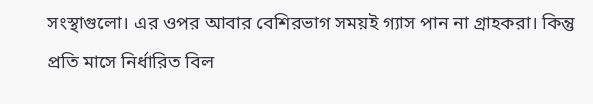সংস্থাগুলো। এর ওপর আবার বেশিরভাগ সময়ই গ্যাস পান না গ্রাহকরা। কিন্তু প্রতি মাসে নির্ধারিত বিল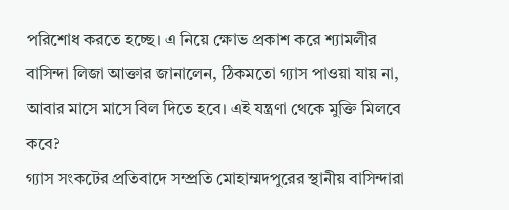পরিশোধ করতে হচ্ছে। এ নিয়ে ক্ষোভ প্রকাশ করে শ্যামলীর বাসিন্দা লিজা আক্তার জানালেন, ঠিকমতো গ্যাস পাওয়া যায় না, আবার মাসে মাসে বিল দিতে হবে। এই যন্ত্রণা থেকে মুক্তি মিলবে কবে?
গ্যাস সংকটের প্রতিবাদে সম্প্রতি মোহাম্মদপুরের স্থানীয় বাসিন্দারা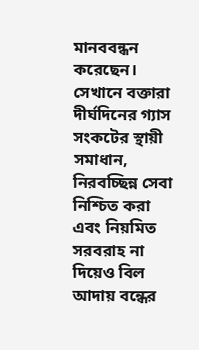মানববন্ধন করেছেন। সেখানে বক্তারা দীর্ঘদিনের গ্যাস সংকটের স্থায়ী সমাধান, নিরবচ্ছিন্ন সেবা নিশ্চিত করা এবং নিয়মিত সরবরাহ না দিয়েও বিল আদায় বন্ধের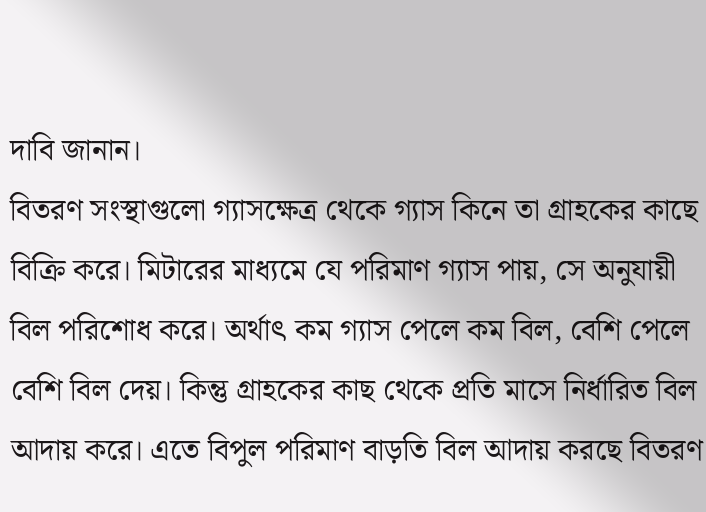দাবি জানান।
বিতরণ সংস্থাগুলো গ্যাসক্ষেত্র থেকে গ্যাস কিনে তা গ্রাহকের কাছে বিক্রি করে। মিটারের মাধ্যমে যে পরিমাণ গ্যাস পায়, সে অনুযায়ী বিল পরিশোধ করে। অর্থাৎ কম গ্যাস পেলে কম বিল, বেশি পেলে বেশি বিল দেয়। কিন্তু গ্রাহকের কাছ থেকে প্রতি মাসে নির্ধারিত বিল আদায় করে। এতে বিপুল পরিমাণ বাড়তি বিল আদায় করছে বিতরণ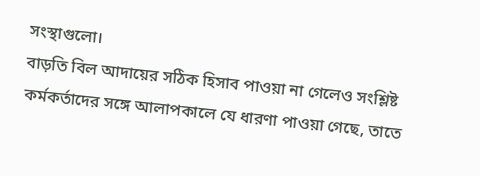সংস্থাগুলো।
বাড়তি বিল আদায়ের সঠিক হিসাব পাওয়া না গেলেও সংশ্লিষ্ট কর্মকর্তাদের সঙ্গে আলাপকালে যে ধারণা পাওয়া গেছে, তাতে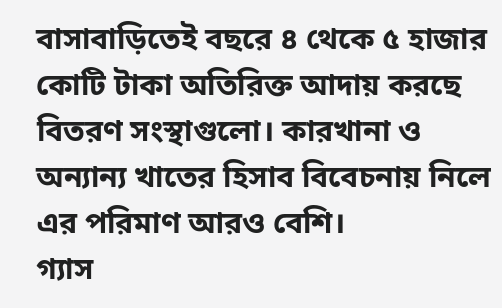বাসাবাড়িতেই বছরে ৪ থেকে ৫ হাজার কোটি টাকা অতিরিক্ত আদায় করছে বিতরণ সংস্থাগুলো। কারখানা ও অন্যান্য খাতের হিসাব বিবেচনায় নিলে এর পরিমাণ আরও বেশি।
গ্যাস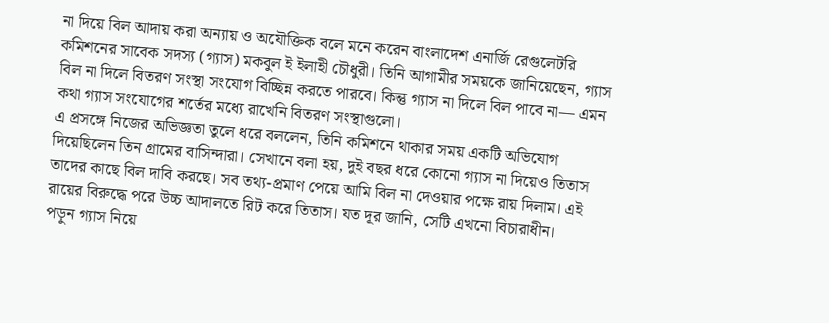না দিয়ে বিল আদায় করা অন্যায় ও অযৌক্তিক বলে মনে করেন বাংলাদেশ এনার্জি রেগুলেটরি কমিশনের সাবেক সদস্য (গ্যাস) মকবুল ই ইলাহী চৌধুরী। তিনি আগামীর সময়কে জানিয়েছেন, গ্যাস বিল না দিলে বিতরণ সংস্থা সংযোগ বিচ্ছিন্ন করতে পারবে। কিন্তু গ্যাস না দিলে বিল পাবে না— এমন কথা গ্যাস সংযোগের শর্তের মধ্যে রাখেনি বিতরণ সংস্থাগুলো।
এ প্রসঙ্গে নিজের অভিজ্ঞতা তুলে ধরে বললেন, তিনি কমিশনে থাকার সময় একটি অভিযোগ দিয়েছিলেন তিন গ্রামের বাসিন্দারা। সেখানে বলা হয়, দুই বছর ধরে কোনো গ্যাস না দিয়েও তিতাস তাদের কাছে বিল দাবি করছে। সব তথ্য-প্রমাণ পেয়ে আমি বিল না দেওয়ার পক্ষে রায় দিলাম। এই রায়ের বিরুদ্ধে পরে উচ্চ আদালতে রিট করে তিতাস। যত দূর জানি, সেটি এখনো বিচারাধীন।
পড়ুন গ্যাস নিয়ে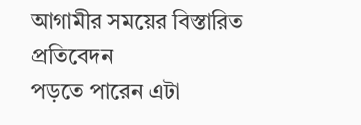আগামীর সময়ের বিস্তারিত প্রতিবেদন
পড়তে পারেন এটা